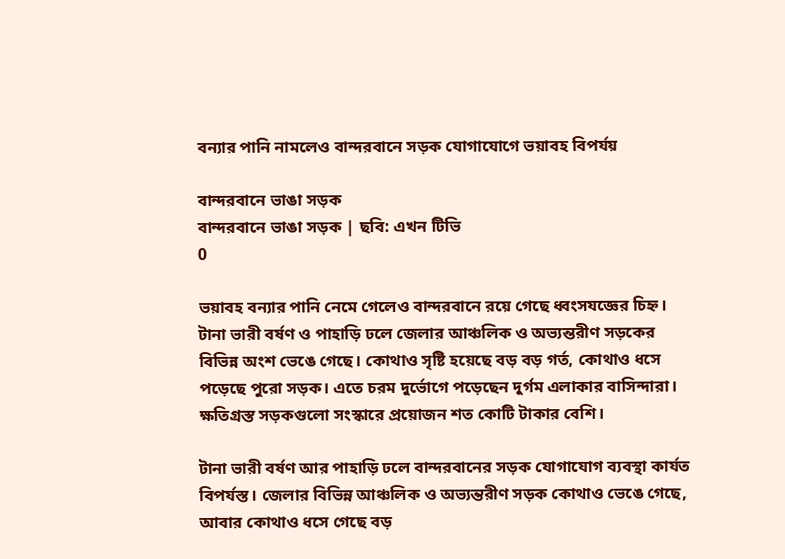বন্যার পানি নামলেও বান্দরবানে সড়ক যোগাযোগে ভয়াবহ বিপর্যয়

বান্দরবানে ভাঙা সড়ক
বান্দরবানে ভাঙা সড়ক | ছবি: এখন টিভি
0

ভয়াবহ বন্যার পানি নেমে গেলেও বান্দরবানে রয়ে গেছে ধ্বংসযজ্ঞের চিহ্ন। টানা ভারী বর্ষণ ও পাহাড়ি ঢলে জেলার আঞ্চলিক ও অভ্যন্তরীণ সড়কের বিভিন্ন অংশ ভেঙে গেছে। কোথাও সৃষ্টি হয়েছে বড় বড় গর্ত, কোথাও ধসে পড়েছে পুরো সড়ক। এতে চরম দুর্ভোগে পড়েছেন দুর্গম এলাকার বাসিন্দারা। ক্ষতিগ্রস্ত সড়কগুলো সংস্কারে প্রয়োজন শত কোটি টাকার বেশি।

টানা ভারী বর্ষণ আর পাহাড়ি ঢলে বান্দরবানের সড়ক যোগাযোগ ব্যবস্থা কার্যত বিপর্যস্ত। জেলার বিভিন্ন আঞ্চলিক ও অভ্যন্তরীণ সড়ক কোথাও ভেঙে গেছে, আবার কোথাও ধসে গেছে বড়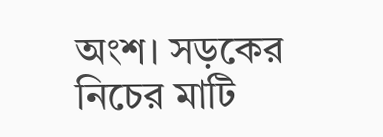অংশ। সড়কের নিচের মাটি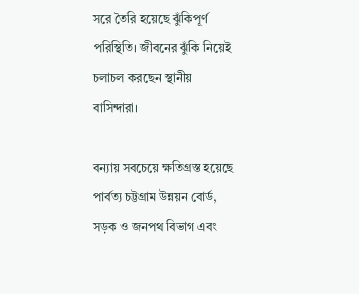সরে তৈরি হয়েছে ঝুঁকিপূর্ণ পরিস্থিতি। জীবনের ঝুঁকি নিয়েই চলাচল করছেন স্থানীয় বাসিন্দারা।

বন্যায় সবচেয়ে ক্ষতিগ্রস্ত হয়েছে পার্বত্য চট্টগ্রাম উন্নয়ন বোর্ড, সড়ক ও জনপথ বিভাগ এবং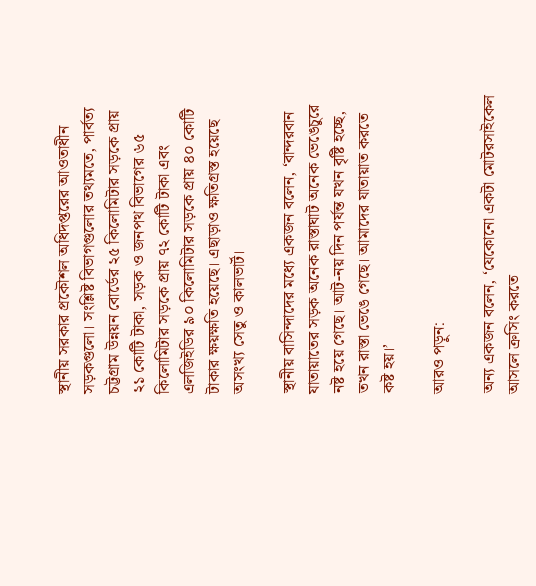স্থানীয় সরকার প্রকৌশল অধিদপ্তরের আওতাধীন সড়কগুলো। সংশ্লিষ্ট বিভাগগুলোর তথ্যমতে, পার্বত্য চট্টগ্রাম উন্নয়ন বোর্ডের ২৫ কিলোমিটার সড়কে প্রায় ২১ কোটি টাকা, সড়ক ও জনপথ বিভাগের ৬৫ কিলোমিটার সড়কে প্রায় ৭২ কোটি টাকা এবং এলজিইডির ৯০ কিলোমিটার সড়কে প্রায় ৪০ কোটি টাকার ক্ষয়ক্ষতি হয়েছে। এছাড়াও ক্ষতিগ্রস্ত হয়েছে অসংখ্য সেতু ও কালভার্ট।

স্থানীয় বাসিন্দাদের মধ্যে একজন বলেন, ‘বান্দরবান যাতায়াতের সড়ক অনেক রাস্তাঘাট অনেক ভেঙেচুরে নষ্ট হয়ে গেছে। আট-নয় দিন পর্যন্ত যখন বৃষ্টি হচ্ছে, তখন রাস্তা ভেঙে গেছে। আমাদের যাতায়াত করতে কষ্ট হয়।’

আরও পড়ুন:

অন্য একজন বলেন, ‘যেকোনো একটা মোটরসাইকেল আসলে ক্রসিং করতে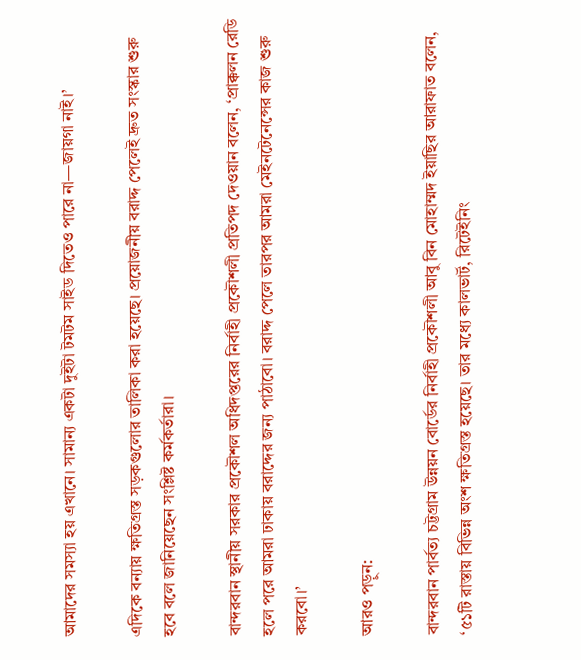আমাদের সমস্যা হয় এখানে। সামান্য একটা দুইটা টমটম সাইড দিতেও পারে না—জায়গা নাই।’

এদিকে বন্যায় ক্ষতিগ্রস্ত সড়কগুলোর তালিকা করা হয়েছে। প্রয়োজনীয় বরাদ্দ পেলেই দ্রুত সংস্কার শুরু হবে বলে জানিয়েছেন সংশ্লিষ্ট কর্মকর্তারা।

বান্দরবান স্থানীয় সরকার প্রকৌশল অধিদপ্তরের নির্বাহী প্রকৌশলী প্রতিপদ দেওয়ান বলেন, ‘প্রাক্কলন রেডি হলে পরে আমরা ঢাকায় বরাদ্দের জন্য পাঠাবো। বরাদ্দ পেলে তারপর আমরা মেইনটেনেন্সের কাজ শুরু করবো।’

আরও পড়ুন:

বান্দরবান পার্বত্য চট্টগ্রাম উন্নয়ন বোর্ডের নির্বাহী প্রকৌশলী আবু বিন মোহাম্মদ ইয়াছির আরাফাত বলেন, ‘৫১টি রাস্তায় বিভিন্ন অংশ ক্ষতিগ্রস্ত হয়েছে। তার মধ্যে কালভার্ট, রিটেইনিং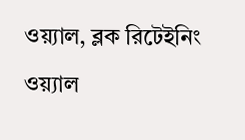ওয়্যাল, ব্লক রিটেইনিং ওয়্যাল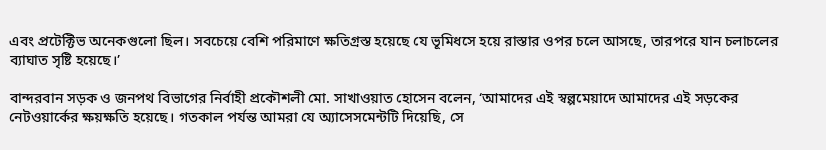এবং প্রটেক্টিভ অনেকগুলো ছিল। সবচেয়ে বেশি পরিমাণে ক্ষতিগ্রস্ত হয়েছে যে ভূমিধসে হয়ে রাস্তার ওপর চলে আসছে, তারপরে যান চলাচলের ব্যাঘাত সৃষ্টি হয়েছে।’

বান্দরবান সড়ক ও জনপথ বিভাগের নির্বাহী প্রকৌশলী মো. সাখাওয়াত হোসেন বলেন, ‘আমাদের এই স্বল্পমেয়াদে আমাদের এই সড়কের নেটওয়ার্কের ক্ষয়ক্ষতি হয়েছে। গতকাল পর্যন্ত আমরা যে অ্যাসেসমেন্টটি দিয়েছি, সে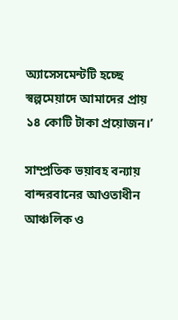অ্যাসেসমেন্টটি হচ্ছে স্বল্পমেয়াদে আমাদের প্রায় ১৪ কোটি টাকা প্রয়োজন।’

সাম্প্রতিক ভয়াবহ বন্যায় বান্দরবানের আওতাধীন আঞ্চলিক ও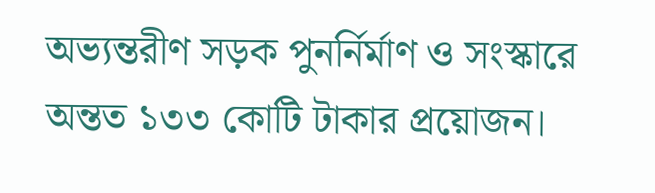অভ্যন্তরীণ সড়ক পুনর্নির্মাণ ও সংস্কারে অন্তত ১৩৩ কোটি টাকার প্রয়োজন।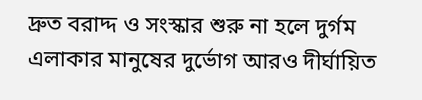দ্রুত বরাদ্দ ও সংস্কার শুরু না হলে দুর্গম এলাকার মানুষের দুর্ভোগ আরও দীর্ঘায়িত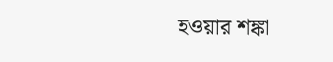হওয়ার শঙ্কা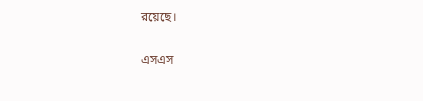রয়েছে।

এসএস